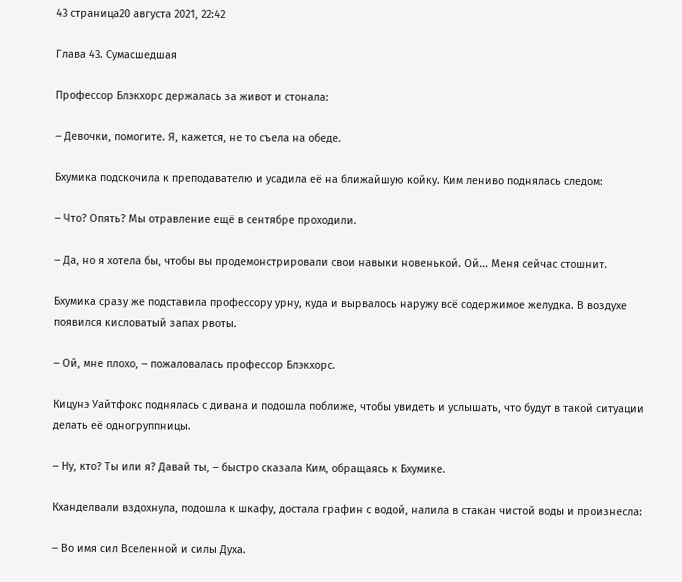43 страница20 августа 2021, 22:42

Глава 43. Сумасшедшая

Профессор Блэкхорс держалась за живот и стонала:

‒ Девочки, помогите. Я, кажется, не то съела на обеде.

Бхумика подскочила к преподавателю и усадила её на ближайшую койку. Ким лениво поднялась следом:

‒ Что? Опять? Мы отравление ещё в сентябре проходили.

‒ Да, но я хотела бы, чтобы вы продемонстрировали свои навыки новенькой. Ой... Меня сейчас стошнит.

Бхумика сразу же подставила профессору урну, куда и вырвалось наружу всё содержимое желудка. В воздухе появился кисловатый запах рвоты.

‒ Ой, мне плохо, ‒ пожаловалась профессор Блэкхорс.

Кицунэ Уайтфокс поднялась с дивана и подошла поближе, чтобы увидеть и услышать, что будут в такой ситуации делать её одногруппницы.

‒ Ну, кто? Ты или я? Давай ты, ‒ быстро сказала Ким, обращаясь к Бхумике.

Кханделвали вздохнула, подошла к шкафу, достала графин с водой, налила в стакан чистой воды и произнесла:

‒ Во имя сил Вселенной и силы Духа.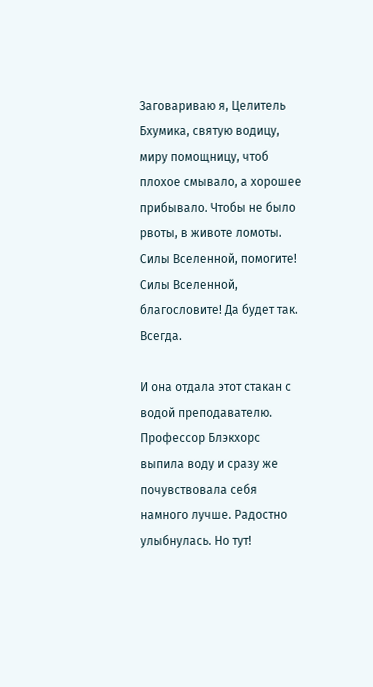Заговариваю я, Целитель Бхумика, святую водицу, миру помощницу, чтоб плохое смывало, а хорошее прибывало. Чтобы не было рвоты, в животе ломоты. Силы Вселенной, помогите! Силы Вселенной, благословите! Да будет так. Всегда.

И она отдала этот стакан с водой преподавателю. Профессор Блэкхорс выпила воду и сразу же почувствовала себя намного лучше. Радостно улыбнулась. Но тут!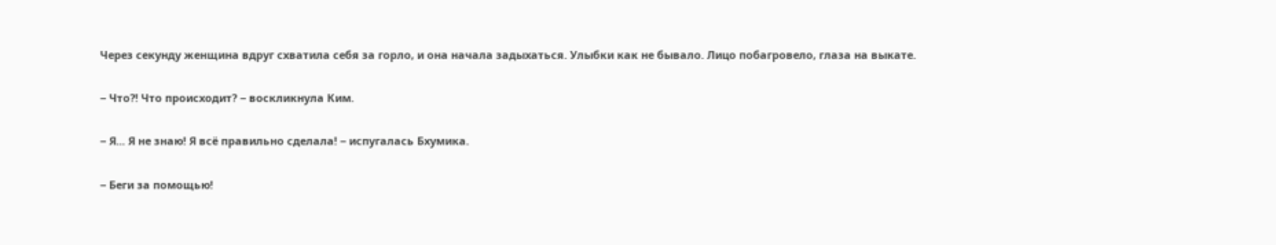Через секунду женщина вдруг схватила себя за горло, и она начала задыхаться. Улыбки как не бывало. Лицо побагровело, глаза на выкате.

‒ Что?! Что происходит? ‒ воскликнула Ким.

‒ Я... Я не знаю! Я всё правильно сделала! ‒ испугалась Бхумика.

‒ Беги за помощью!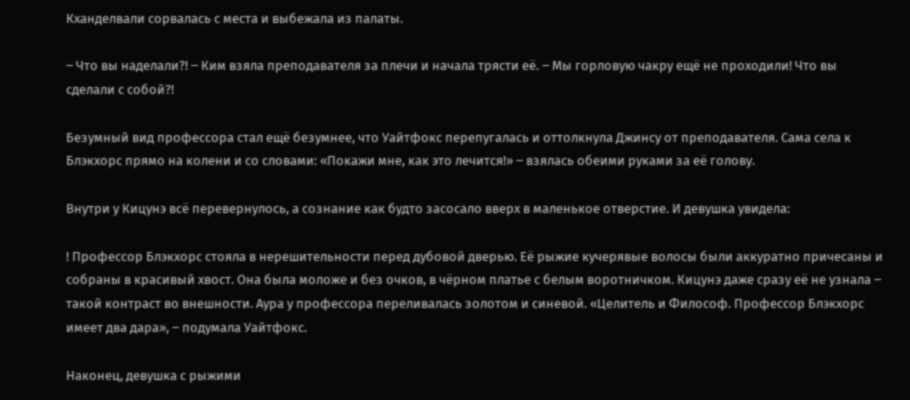Кханделвали сорвалась с места и выбежала из палаты.

‒ Что вы наделали?! ‒ Ким взяла преподавателя за плечи и начала трясти её. ‒ Мы горловую чакру ещё не проходили! Что вы сделали с собой?!

Безумный вид профессора стал ещё безумнее, что Уайтфокс перепугалась и оттолкнула Джинсу от преподавателя. Сама села к Блэкхорс прямо на колени и со словами: «Покажи мне, как это лечится!» ‒ взялась обеими руками за её голову.

Внутри у Кицунэ всё перевернулось, а сознание как будто засосало вверх в маленькое отверстие. И девушка увидела:

! Профессор Блэкхорс стояла в нерешительности перед дубовой дверью. Её рыжие кучерявые волосы были аккуратно причесаны и собраны в красивый хвост. Она была моложе и без очков, в чёрном платье с белым воротничком. Кицунэ даже сразу её не узнала ‒ такой контраст во внешности. Аура у профессора переливалась золотом и синевой. «Целитель и Философ. Профессор Блэкхорс имеет два дара», ‒ подумала Уайтфокс.

Наконец, девушка с рыжими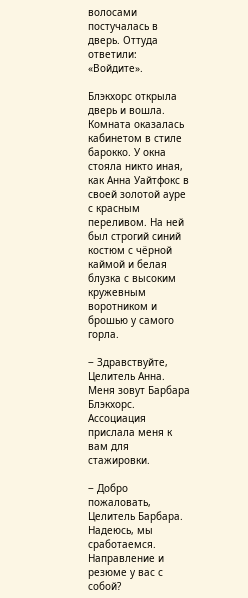волосами постучалась в дверь. Оттуда ответили: «Войдите».

Блэкхорс открыла дверь и вошла. Комната оказалась кабинетом в стиле барокко. У окна стояла никто иная, как Анна Уайтфокс в своей золотой ауре с красным переливом. На ней был строгий синий костюм с чёрной каймой и белая блузка с высоким кружевным воротником и брошью у самого горла.

‒ Здравствуйте, Целитель Анна. Меня зовут Барбара Блэкхорс. Ассоциация прислала меня к вам для стажировки.

‒ Добро пожаловать, Целитель Барбара. Надеюсь, мы сработаемся. Направление и резюме у вас с собой?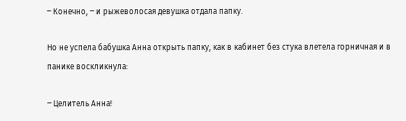‒ Конечно, ‒ и рыжеволосая девушка отдала папку.

Но не успела бабушка Анна открыть папку, как в кабинет без стука влетела горничная и в панике воскликнула:

‒ Целитель Анна!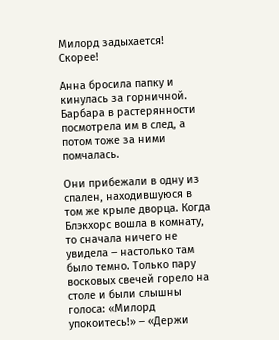Милорд задыхается! Скорее!

Анна бросила папку и кинулась за горничной. Барбара в растерянности посмотрела им в след, а потом тоже за ними помчалась.

Они прибежали в одну из спален, находившуюся в том же крыле дворца. Когда Блэкхорс вошла в комнату, то сначала ничего не увидела ‒ настолько там было темно. Только пару восковых свечей горело на столе и были слышны голоса: «Милорд упокоитесь!» ‒ «Держи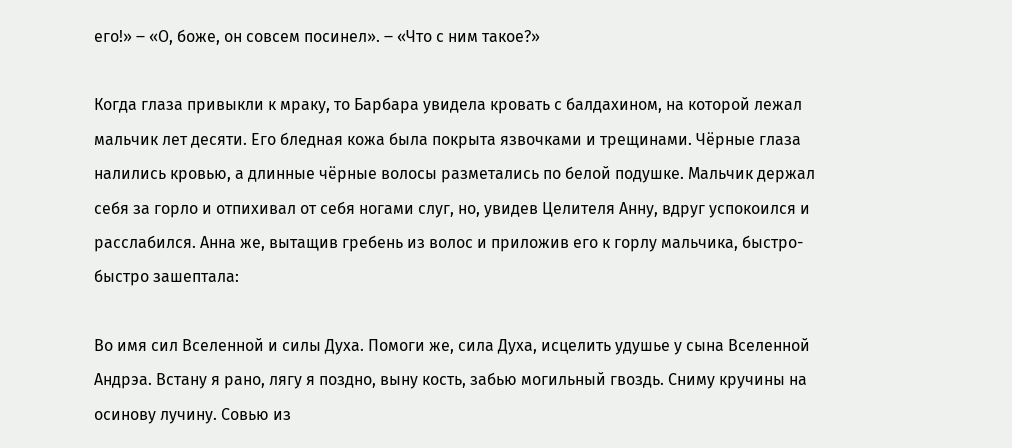его!» ‒ «О, боже, он совсем посинел». ‒ «Что с ним такое?»

Когда глаза привыкли к мраку, то Барбара увидела кровать с балдахином, на которой лежал мальчик лет десяти. Его бледная кожа была покрыта язвочками и трещинами. Чёрные глаза налились кровью, а длинные чёрные волосы разметались по белой подушке. Мальчик держал себя за горло и отпихивал от себя ногами слуг, но, увидев Целителя Анну, вдруг успокоился и расслабился. Анна же, вытащив гребень из волос и приложив его к горлу мальчика, быстро-быстро зашептала:

Во имя сил Вселенной и силы Духа. Помоги же, сила Духа, исцелить удушье у сына Вселенной Андрэа. Встану я рано, лягу я поздно, выну кость, забью могильный гвоздь. Сниму кручины на осинову лучину. Совью из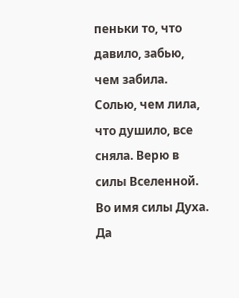пеньки то, что давило, забью, чем забила. Солью, чем лила, что душило, все сняла. Верю в силы Вселенной. Во имя силы Духа. Да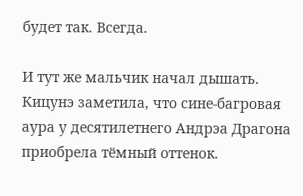будет так. Всегда.

И тут же мальчик начал дышать. Кицунэ заметила, что сине-багровая аура у десятилетнего Андрэа Драгона приобрела тёмный оттенок.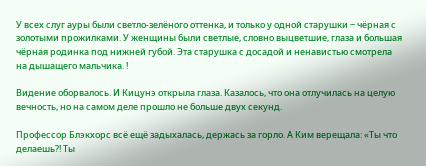У всех слуг ауры были светло-зелёного оттенка, и только у одной старушки ‒ чёрная с золотыми прожилками. У женщины были светлые, словно выцветшие, глаза и большая чёрная родинка под нижней губой. Эта старушка с досадой и ненавистью смотрела на дышащего мальчика. !

Видение оборвалось. И Кицунэ открыла глаза. Казалось, что она отлучилась на целую вечность, но на самом деле прошло не больше двух секунд.

Профессор Блэкхорс всё ещё задыхалась, держась за горло. А Ким верещала: «Ты что делаешь?! Ты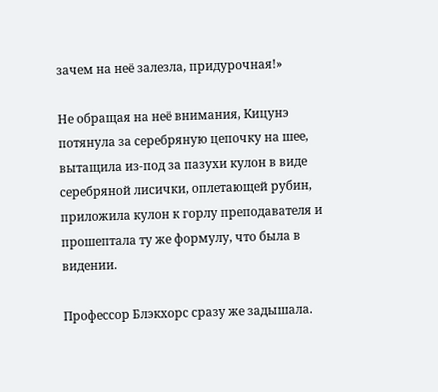зачем на неё залезла, придурочная!»

Не обращая на неё внимания, Кицунэ потянула за серебряную цепочку на шее, вытащила из-под за пазухи кулон в виде серебряной лисички, оплетающей рубин, приложила кулон к горлу преподавателя и прошептала ту же формулу, что была в видении.

Профессор Блэкхорс сразу же задышала.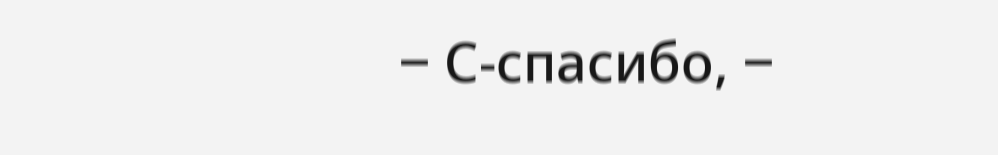‒ С-спасибо, ‒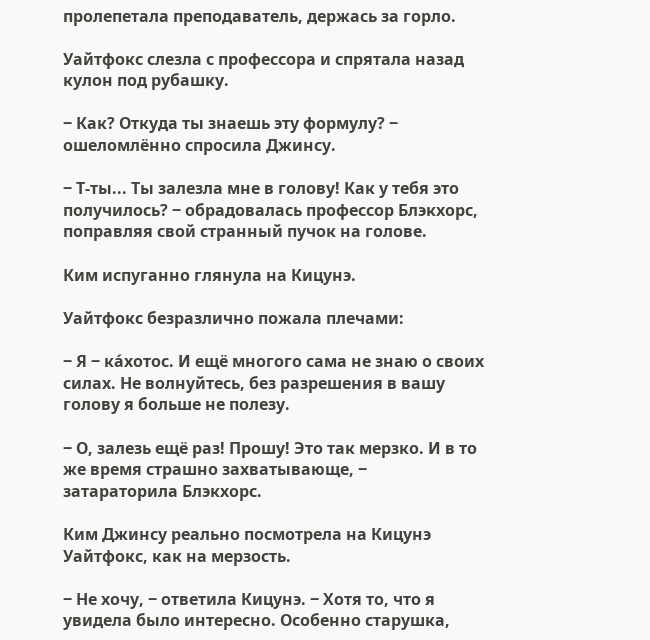пролепетала преподаватель, держась за горло.

Уайтфокс слезла с профессора и спрятала назад кулон под рубашку.

‒ Как? Откуда ты знаешь эту формулу? ‒ ошеломлённо спросила Джинсу.

‒ Т-ты... Ты залезла мне в голову! Как у тебя это получилось? ‒ обрадовалась профессор Блэкхорс, поправляя свой странный пучок на голове.

Ким испуганно глянула на Кицунэ.

Уайтфокс безразлично пожала плечами:

‒ Я ‒ ка́хотос. И ещё многого сама не знаю о своих силах. Не волнуйтесь, без разрешения в вашу голову я больше не полезу.

‒ О, залезь ещё раз! Прошу! Это так мерзко. И в то же время страшно захватывающе, ‒ затараторила Блэкхорс.

Ким Джинсу реально посмотрела на Кицунэ Уайтфокс, как на мерзость.

‒ Не хочу, ‒ ответила Кицунэ. ‒ Хотя то, что я увидела было интересно. Особенно старушка,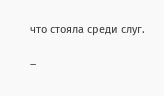что стояла среди слуг.

‒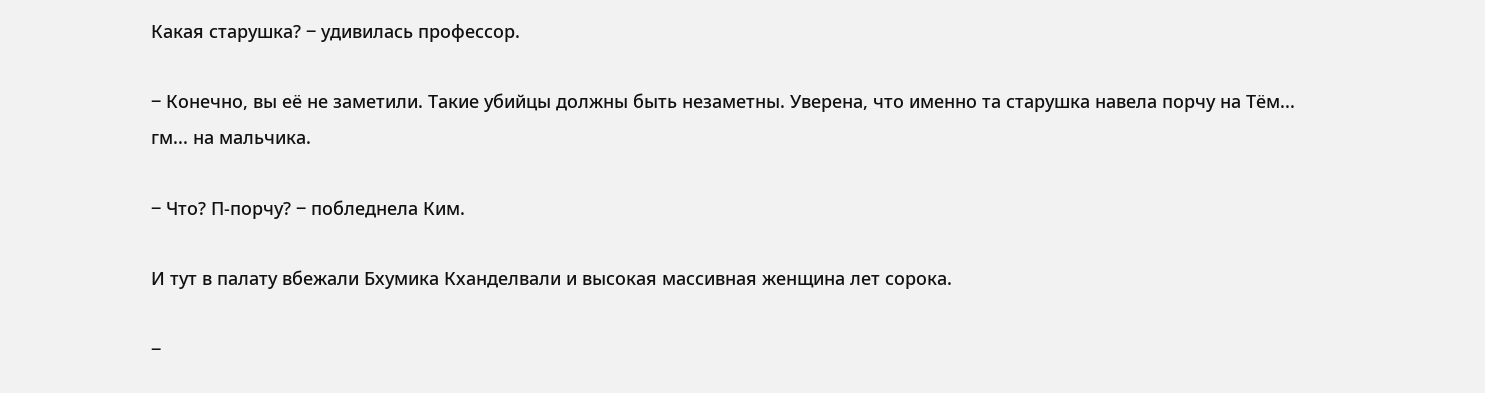Какая старушка? ‒ удивилась профессор.

‒ Конечно, вы её не заметили. Такие убийцы должны быть незаметны. Уверена, что именно та старушка навела порчу на Тём... гм... на мальчика.

‒ Что? П-порчу? ‒ побледнела Ким.

И тут в палату вбежали Бхумика Кханделвали и высокая массивная женщина лет сорока.

‒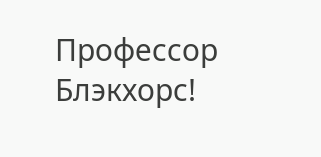Профессор Блэкхорс!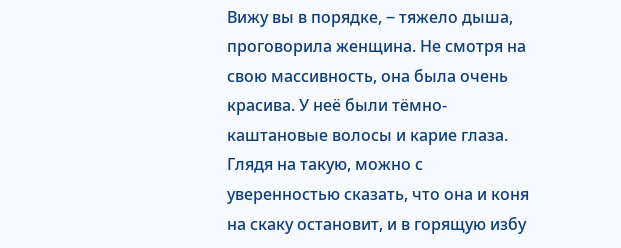Вижу вы в порядке, ‒ тяжело дыша, проговорила женщина. Не смотря на свою массивность, она была очень красива. У неё были тёмно-каштановые волосы и карие глаза. Глядя на такую, можно с уверенностью сказать, что она и коня на скаку остановит, и в горящую избу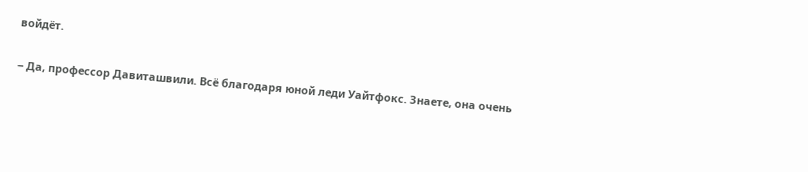войдёт.

‒ Да, профессор Давиташвили. Всё благодаря юной леди Уайтфокс. Знаете, она очень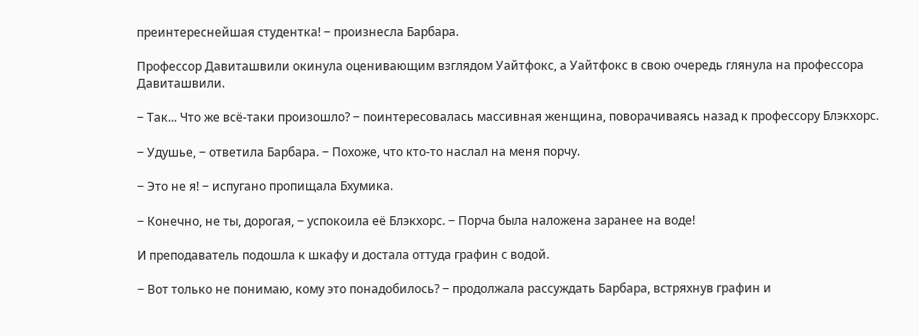преинтереснейшая студентка! ‒ произнесла Барбара.

Профессор Давиташвили окинула оценивающим взглядом Уайтфокс, а Уайтфокс в свою очередь глянула на профессора Давиташвили.

‒ Так... Что же всё-таки произошло? ‒ поинтересовалась массивная женщина, поворачиваясь назад к профессору Блэкхорс.

‒ Удушье, ‒ ответила Барбара. ‒ Похоже, что кто-то наслал на меня порчу.

‒ Это не я! ‒ испугано пропищала Бхумика.

‒ Конечно, не ты, дорогая, ‒ успокоила её Блэкхорс. ‒ Порча была наложена заранее на воде!

И преподаватель подошла к шкафу и достала оттуда графин с водой.

‒ Вот только не понимаю, кому это понадобилось? ‒ продолжала рассуждать Барбара, встряхнув графин и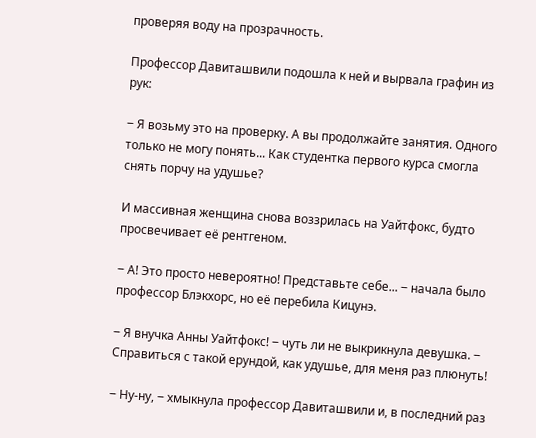проверяя воду на прозрачность.

Профессор Давиташвили подошла к ней и вырвала графин из рук:

‒ Я возьму это на проверку. А вы продолжайте занятия. Одного только не могу понять... Как студентка первого курса смогла снять порчу на удушье?

И массивная женщина снова воззрилась на Уайтфокс, будто просвечивает её рентгеном.

‒ А! Это просто невероятно! Представьте себе... ‒ начала было профессор Блэкхорс, но её перебила Кицунэ.

‒ Я внучка Анны Уайтфокс! ‒ чуть ли не выкрикнула девушка. ‒ Справиться с такой ерундой, как удушье, для меня раз плюнуть!

‒ Ну-ну, ‒ хмыкнула профессор Давиташвили и, в последний раз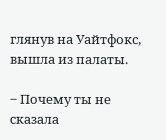глянув на Уайтфокс, вышла из палаты.

‒ Почему ты не сказала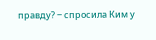правду? ‒ спросила Ким у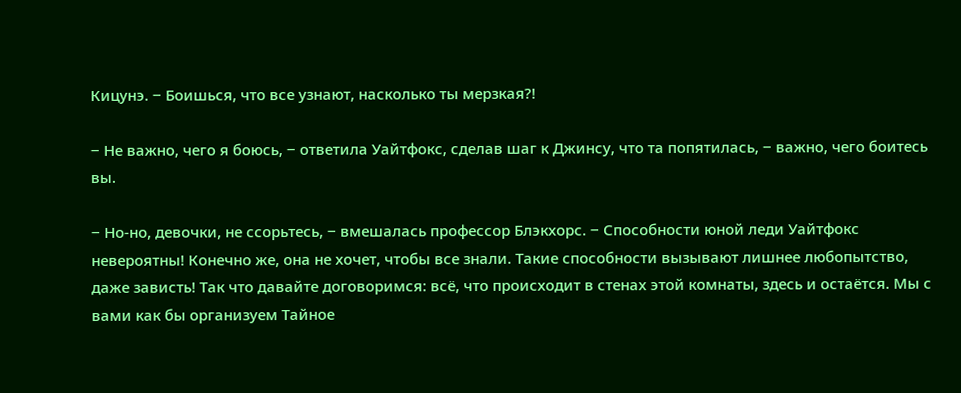Кицунэ. ‒ Боишься, что все узнают, насколько ты мерзкая?!

‒ Не важно, чего я боюсь, ‒ ответила Уайтфокс, сделав шаг к Джинсу, что та попятилась, ‒ важно, чего боитесь вы.

‒ Но-но, девочки, не ссорьтесь, ‒ вмешалась профессор Блэкхорс. ‒ Способности юной леди Уайтфокс невероятны! Конечно же, она не хочет, чтобы все знали. Такие способности вызывают лишнее любопытство, даже зависть! Так что давайте договоримся: всё, что происходит в стенах этой комнаты, здесь и остаётся. Мы с вами как бы организуем Тайное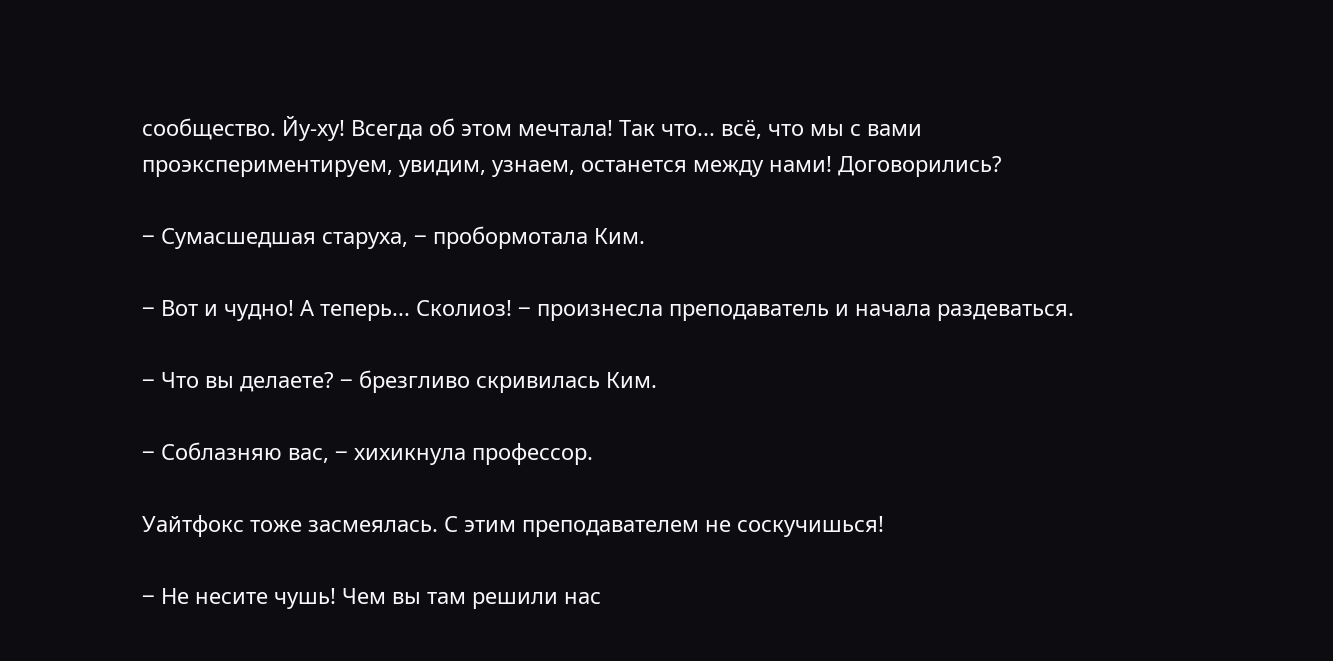сообщество. Йу-ху! Всегда об этом мечтала! Так что... всё, что мы с вами проэкспериментируем, увидим, узнаем, останется между нами! Договорились?

‒ Сумасшедшая старуха, ‒ пробормотала Ким.

‒ Вот и чудно! А теперь... Сколиоз! ‒ произнесла преподаватель и начала раздеваться.

‒ Что вы делаете? ‒ брезгливо скривилась Ким.

‒ Соблазняю вас, ‒ хихикнула профессор.

Уайтфокс тоже засмеялась. С этим преподавателем не соскучишься!

‒ Не несите чушь! Чем вы там решили нас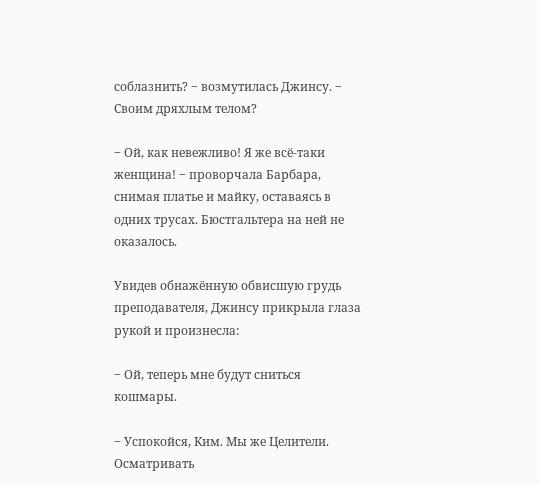соблазнить? ‒ возмутилась Джинсу. ‒ Своим дряхлым телом?

‒ Ой, как невежливо! Я же всё-таки женщина! ‒ проворчала Барбара, снимая платье и майку, оставаясь в одних трусах. Бюстгальтера на ней не оказалось.

Увидев обнажённую обвисшую грудь преподавателя, Джинсу прикрыла глаза рукой и произнесла:

‒ Ой, теперь мне будут сниться кошмары.

‒ Успокойся, Ким. Мы же Целители. Осматривать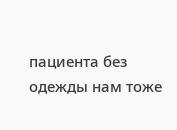пациента без одежды нам тоже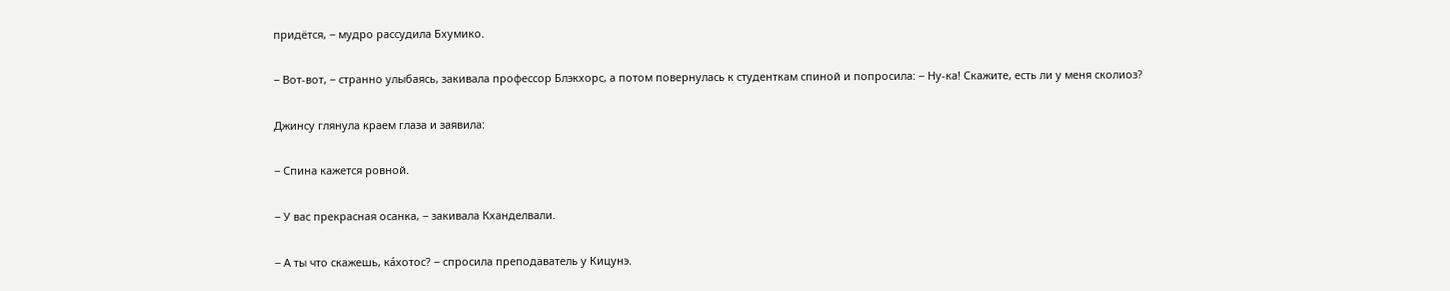придётся, ‒ мудро рассудила Бхумико.

‒ Вот-вот, ‒ странно улыбаясь, закивала профессор Блэкхорс, а потом повернулась к студенткам спиной и попросила: ‒ Ну-ка! Скажите, есть ли у меня сколиоз?

Джинсу глянула краем глаза и заявила:

‒ Спина кажется ровной.

‒ У вас прекрасная осанка, ‒ закивала Кханделвали.

‒ А ты что скажешь, ка́хотос? ‒ спросила преподаватель у Кицунэ.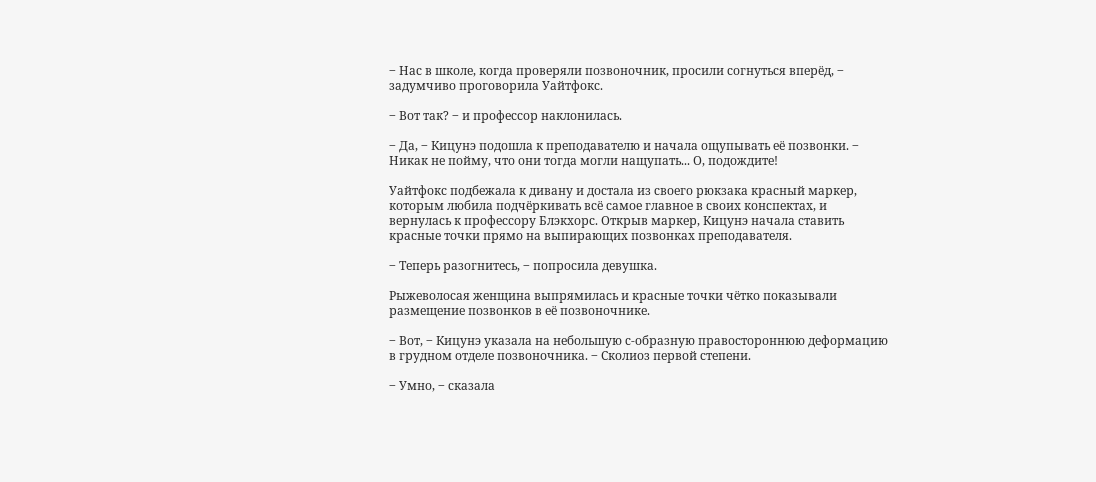‒ Нас в школе, когда проверяли позвоночник, просили согнуться вперёд, ‒ задумчиво проговорила Уайтфокс.

‒ Вот так? ‒ и профессор наклонилась.

‒ Да, ‒ Кицунэ подошла к преподавателю и начала ощупывать её позвонки. ‒ Никак не пойму, что они тогда могли нащупать... О, подождите!

Уайтфокс подбежала к дивану и достала из своего рюкзака красный маркер, которым любила подчёркивать всё самое главное в своих конспектах, и вернулась к профессору Блэкхорс. Открыв маркер, Кицунэ начала ставить красные точки прямо на выпирающих позвонках преподавателя.

‒ Теперь разогнитесь, ‒ попросила девушка.

Рыжеволосая женщина выпрямилась и красные точки чётко показывали размещение позвонков в её позвоночнике.

‒ Вот, ‒ Кицунэ указала на небольшую с-образную правостороннюю деформацию в грудном отделе позвоночника. ‒ Сколиоз первой степени.

‒ Умно, ‒ сказала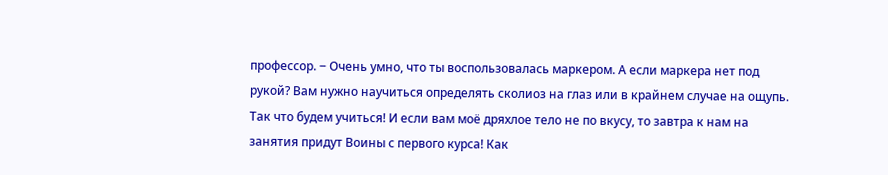профессор. ‒ Очень умно, что ты воспользовалась маркером. А если маркера нет под рукой? Вам нужно научиться определять сколиоз на глаз или в крайнем случае на ощупь. Так что будем учиться! И если вам моё дряхлое тело не по вкусу, то завтра к нам на занятия придут Воины с первого курса! Как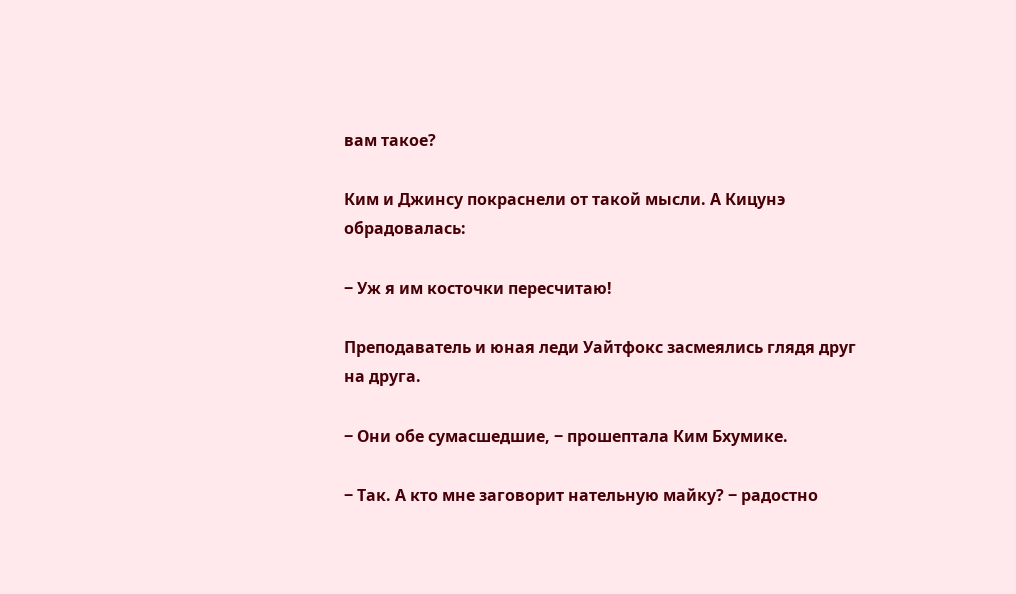вам такое?

Ким и Джинсу покраснели от такой мысли. А Кицунэ обрадовалась:

‒ Уж я им косточки пересчитаю!

Преподаватель и юная леди Уайтфокс засмеялись глядя друг на друга.

‒ Они обе сумасшедшие, ‒ прошептала Ким Бхумике.

‒ Так. А кто мне заговорит нательную майку? ‒ радостно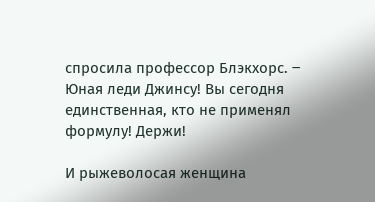спросила профессор Блэкхорс. ‒ Юная леди Джинсу! Вы сегодня единственная, кто не применял формулу! Держи!

И рыжеволосая женщина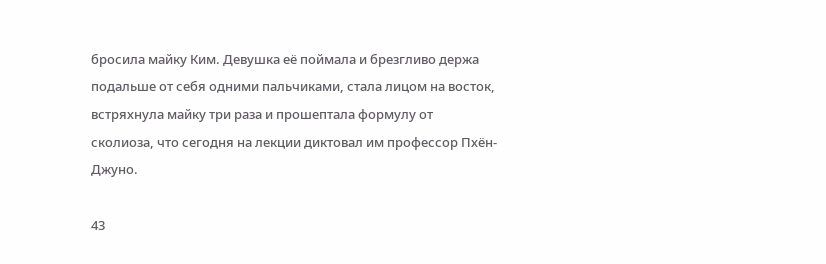бросила майку Ким. Девушка её поймала и брезгливо держа подальше от себя одними пальчиками, стала лицом на восток, встряхнула майку три раза и прошептала формулу от сколиоза, что сегодня на лекции диктовал им профессор Пхён-Джуно.

43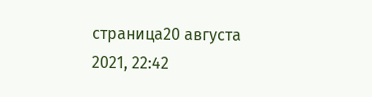страница20 августа 2021, 22:42